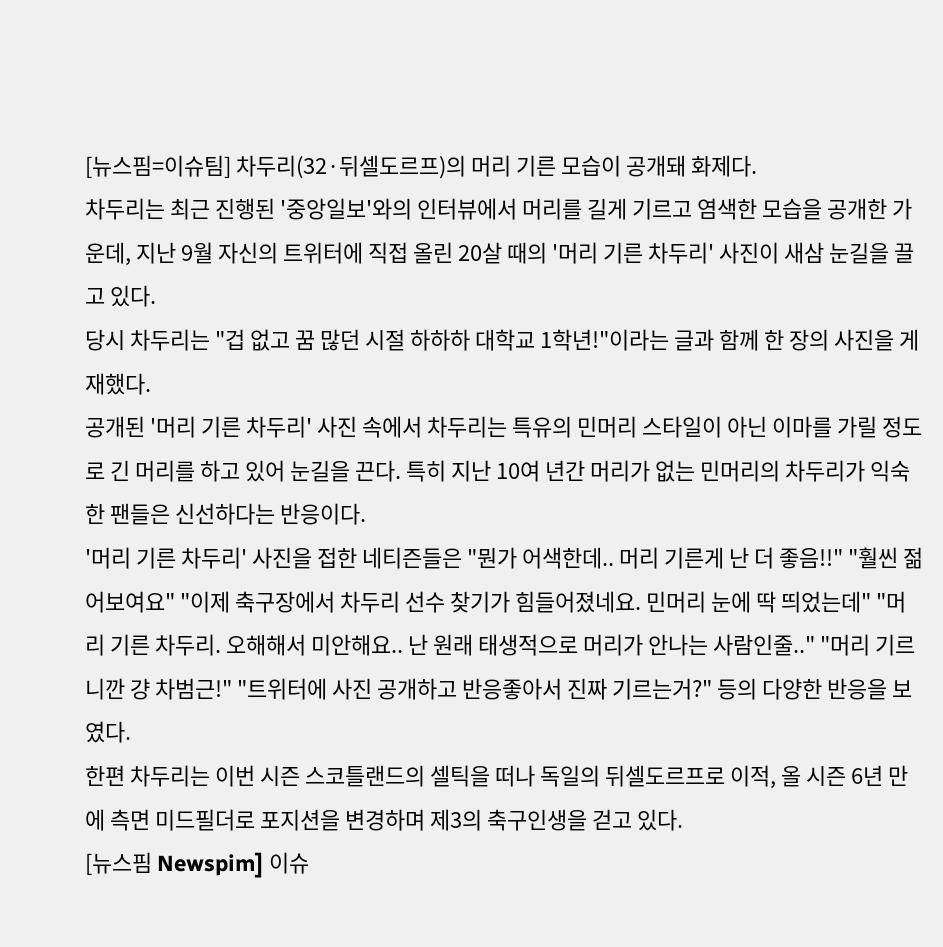[뉴스핌=이슈팀] 차두리(32·뒤셀도르프)의 머리 기른 모습이 공개돼 화제다.
차두리는 최근 진행된 '중앙일보'와의 인터뷰에서 머리를 길게 기르고 염색한 모습을 공개한 가운데, 지난 9월 자신의 트위터에 직접 올린 20살 때의 '머리 기른 차두리' 사진이 새삼 눈길을 끌고 있다.
당시 차두리는 "겁 없고 꿈 많던 시절 하하하 대학교 1학년!"이라는 글과 함께 한 장의 사진을 게재했다.
공개된 '머리 기른 차두리' 사진 속에서 차두리는 특유의 민머리 스타일이 아닌 이마를 가릴 정도로 긴 머리를 하고 있어 눈길을 끈다. 특히 지난 10여 년간 머리가 없는 민머리의 차두리가 익숙한 팬들은 신선하다는 반응이다.
'머리 기른 차두리' 사진을 접한 네티즌들은 "뭔가 어색한데.. 머리 기른게 난 더 좋음!!" "훨씬 젊어보여요" "이제 축구장에서 차두리 선수 찾기가 힘들어졌네요. 민머리 눈에 딱 띄었는데" "머리 기른 차두리. 오해해서 미안해요.. 난 원래 태생적으로 머리가 안나는 사람인줄.." "머리 기르니깐 걍 차범근!" "트위터에 사진 공개하고 반응좋아서 진짜 기르는거?" 등의 다양한 반응을 보였다.
한편 차두리는 이번 시즌 스코틀랜드의 셀틱을 떠나 독일의 뒤셀도르프로 이적, 올 시즌 6년 만에 측면 미드필더로 포지션을 변경하며 제3의 축구인생을 걷고 있다.
[뉴스핌 Newspim] 이슈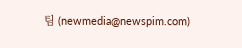팀 (newmedia@newspim.com)